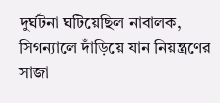দুর্ঘটনা ঘটিয়েছিল নাবালক, সিগন্যালে দাঁড়িয়ে যান নিয়ন্ত্রণের সাজা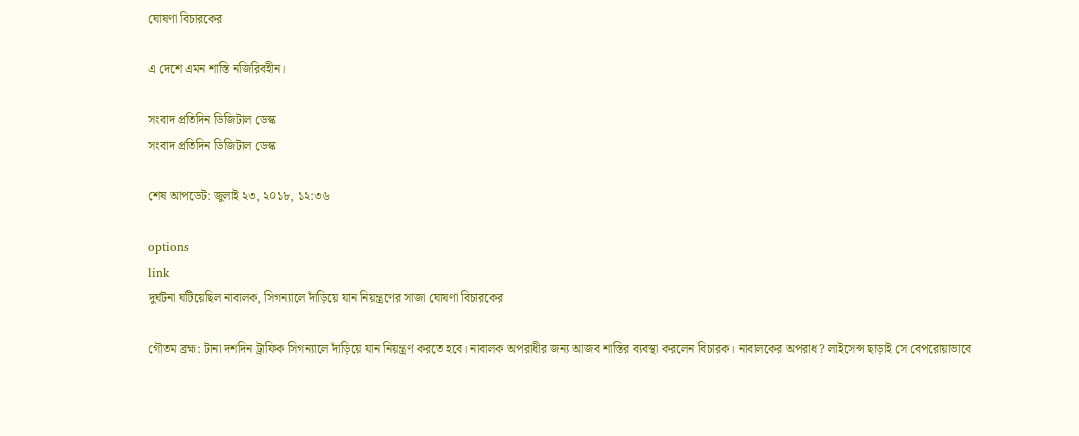ঘোষণা বিচারকের

এ দেশে এমন শাস্তি নজিরিবহীন।

সংবাদ প্রতিদিন ডিজিটাল ডেস্ক
সংবাদ প্রতিদিন ডিজিটাল ডেস্ক

শেষ আপডেট: জুলাই ২৩, ২০১৮, ১২:৩৬

options
link
দুর্ঘটনা ঘটিয়েছিল নাবালক, সিগন্যালে দাঁড়িয়ে যান নিয়ন্ত্রণের সাজা ঘোষণা বিচারকের

গৌতম ব্রহ্ম: টানা দশদিন ট্রাফিক সিগন্যালে দাঁড়িয়ে যান নিয়ন্ত্রণ করতে হবে। নাবালক অপরাধীর জন্য আজব শাস্তির ব্যবস্থা করলেন বিচারক। নাবালকের অপরাধ? লাইসেন্স ছাড়াই সে বেপরোয়াভাবে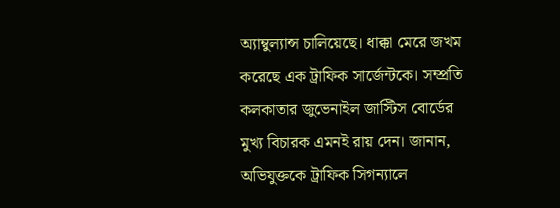অ্যাম্বুল্যান্স চালিয়েছে। ধাক্কা মেরে জখম করেছে এক ট্রাফিক সার্জেন্টকে। সম্প্রতি কলকাতার জুভেনাইল জাস্টিস বোর্ডের মুখ্য বিচারক এমনই রায় দেন। জানান, অভিযুক্তকে ট্রাফিক সিগন্যালে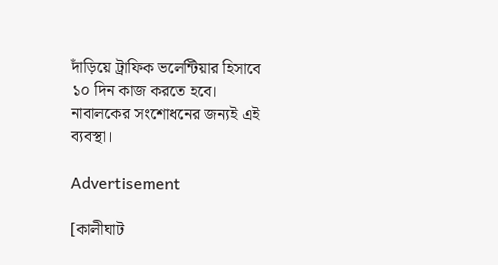দাঁড়িয়ে ট্রাফিক ভলেন্টিয়ার হিসাবে ১০ দিন কাজ করতে হবে। নাবালকের সংশোধনের জন্যই এই ব্যবস্থা।

Advertisement

[কালীঘাট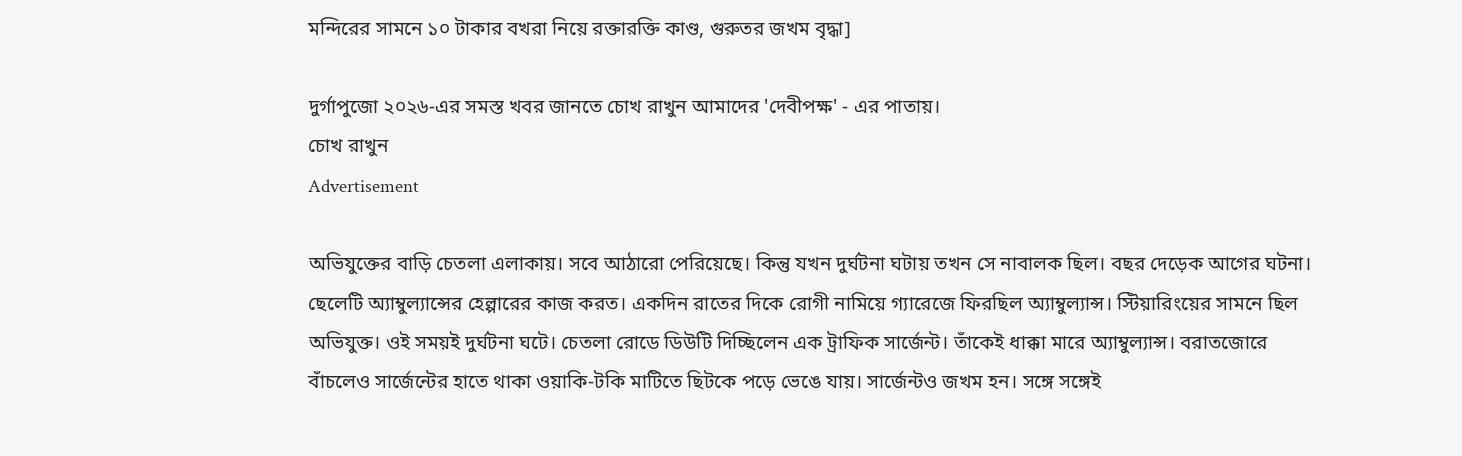মন্দিরের সামনে ১০ টাকার বখরা নিয়ে রক্তারক্তি কাণ্ড, গুরুতর জখম বৃদ্ধা]

দুর্গাপুজো ২০২৬-এর সমস্ত খবর জানতে চোখ রাখুন আমাদের 'দেবীপক্ষ' - এর পাতায়।
চোখ রাখুন
Advertisement

অভিযুক্তের বাড়ি চেতলা এলাকায়। সবে আঠারো পেরিয়েছে। কিন্তু যখন দুর্ঘটনা ঘটায় তখন সে নাবালক ছিল। বছর দেড়েক আগের ঘটনা। ছেলেটি অ্যাম্বুল্যান্সের হেল্পারের কাজ করত। একদিন রাতের দিকে রোগী নামিয়ে গ্যারেজে ফিরছিল অ্যাম্বুল্যান্স। স্টিয়ারিংয়ের সামনে ছিল অভিযুক্ত। ওই সময়ই দুর্ঘটনা ঘটে। চেতলা রোডে ডিউটি দিচ্ছিলেন এক ট্রাফিক সার্জেন্ট। তাঁকেই ধাক্কা মারে অ্যাম্বুল্যান্স। বরাতজোরে বাঁচলেও সার্জেন্টের হাতে থাকা ওয়াকি-টকি মাটিতে ছিটকে পড়ে ভেঙে যায়। সার্জেন্টও জখম হন। সঙ্গে সঙ্গেই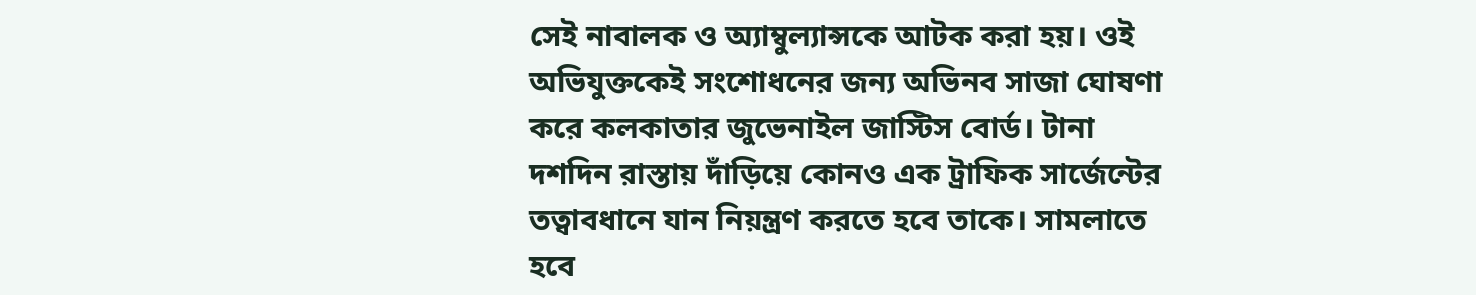সেই নাবালক ও অ্যাম্বুল্যান্সকে আটক করা হয়। ওই অভিযুক্তকেই সংশোধনের জন্য অভিনব সাজা ঘোষণা করে কলকাতার জুভেনাইল জাস্টিস বোর্ড। টানা দশদিন রাস্তায় দাঁড়িয়ে কোনও এক ট্রাফিক সার্জেন্টের তত্বাবধানে যান নিয়ন্ত্রণ করতে হবে তাকে। সামলাতে হবে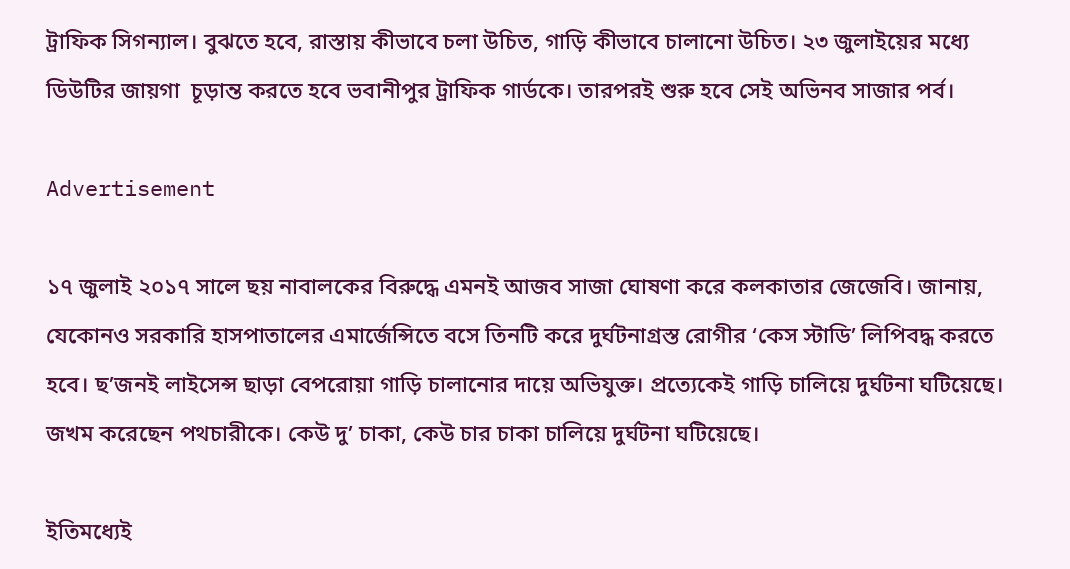ট্রাফিক সিগন্যাল। বুঝতে হবে, রাস্তায় কীভাবে চলা উচিত, গাড়ি কীভাবে চালানো উচিত। ২৩ জুলাইয়ের মধ্যে ডিউটির জায়গা  চূড়ান্ত করতে হবে ভবানীপুর ট্রাফিক গার্ডকে। তারপরই শুরু হবে সেই অভিনব সাজার পর্ব।

Advertisement

১৭ জুলাই ২০১৭ সালে ছয় নাবালকের বিরুদ্ধে এমনই আজব সাজা ঘোষণা করে কলকাতার জেজেবি। জানায়, যেকোনও সরকারি হাসপাতালের এমার্জেন্সিতে বসে তিনটি করে দুর্ঘটনাগ্রস্ত রোগীর ‘কেস স্টাডি’ লিপিবদ্ধ করতে হবে। ছ’জনই লাইসেন্স ছাড়া বেপরোয়া গাড়ি চালানোর দায়ে অভিযুক্ত। প্রত্যেকেই গাড়ি চালিয়ে দুর্ঘটনা ঘটিয়েছে। জখম করেছেন পথচারীকে। কেউ দু’ চাকা, কেউ চার চাকা চালিয়ে দুর্ঘটনা ঘটিয়েছে।

ইতিমধ্যেই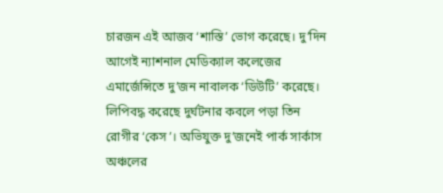চারজন এই আজব ‘শাস্তি’ ভোগ করেছে। দু’দিন আগেই ন্যাশনাল মেডিক্যাল কলেজের এমার্জেন্সিতে দু’জন নাবালক ‘ডিউটি’ করেছে। লিপিবদ্ধ করেছে দুর্ঘটনার কবলে পড়া তিন রোগীর ‘কেস’। অভিযুক্ত দু’জনেই পার্ক সার্কাস অঞ্চলের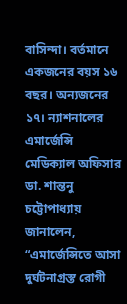বাসিন্দা। বর্তমানে একজনের বয়স ১৬ বছর। অন্যজনের ১৭। ন্যাশনালের এমার্জেন্সি মেডিক্যাল অফিসার ডা. শান্তনু চট্টোপাধ্যায় জানালেন, “এমার্জেন্সিতে আসা দুর্ঘটনাগ্রস্ত রোগী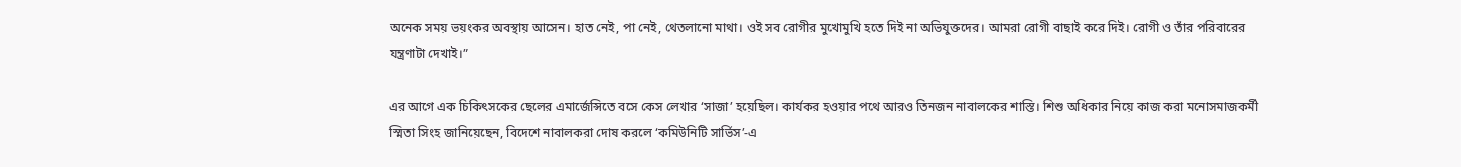অনেক সময় ভয়ংকর অবস্থায় আসেন। হাত নেই, পা নেই, থেতলানো মাথা। ওই সব রোগীর মুখোমুখি হতে দিই না অভিযুক্তদের। আমরা রোগী বাছাই করে দিই। রোগী ও তাঁর পরিবারের যন্ত্রণাটা দেখাই।”

এর আগে এক চিকিৎসকের ছেলের এমার্জেন্সিতে বসে কেস লেখার ‘সাজা’ হয়েছিল। কার্যকর হওয়ার পথে আরও তিনজন নাবালকের শাস্তি। শিশু অধিকার নিয়ে কাজ করা মনোসমাজকর্মী স্মিতা সিংহ জানিয়েছেন, বিদেশে নাবালকরা দোষ করলে ‘কমিউনিটি সার্ভিস’-এ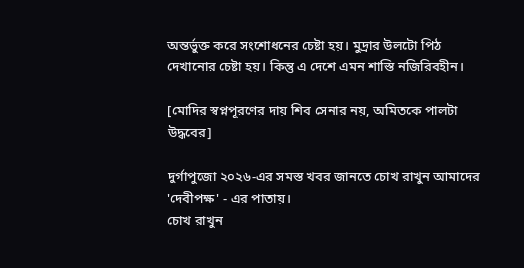অন্তর্ভুক্ত করে সংশোধনের চেষ্টা হয়। মুদ্রার উলটো পিঠ দেখানোর চেষ্টা হয়। কিন্তু এ দেশে এমন শাস্তি নজিরিবহীন।

[মোদির স্বপ্নপূরণের দায় শিব সেনার নয়, অমিতকে পালটা উদ্ধবের]

দুর্গাপুজো ২০২৬-এর সমস্ত খবর জানতে চোখ রাখুন আমাদের 'দেবীপক্ষ' - এর পাতায়।
চোখ রাখুন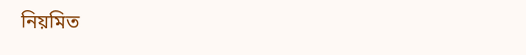নিয়মিত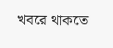খবরে থাকতে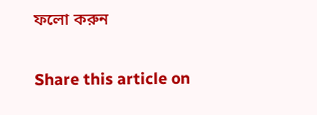ফলো করুন

Share this article on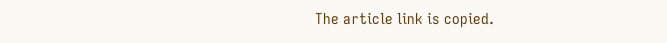The article link is copied.